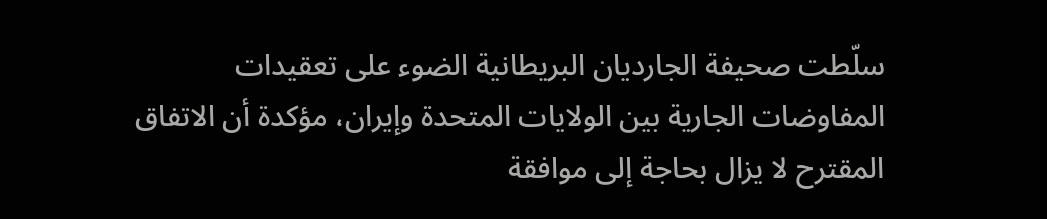سلّطت صحيفة الجارديان البريطانية الضوء على تعقيدات المفاوضات الجارية بين الولايات المتحدة وإيران، مؤكدة أن الاتفاق المقترح لا يزال بحاجة إلى موافقة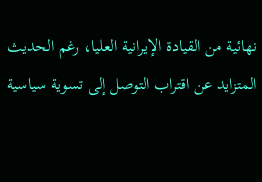نهائية من القيادة الإيرانية العليا، رغم الحديث المتزايد عن اقتراب التوصل إلى تسوية سياسية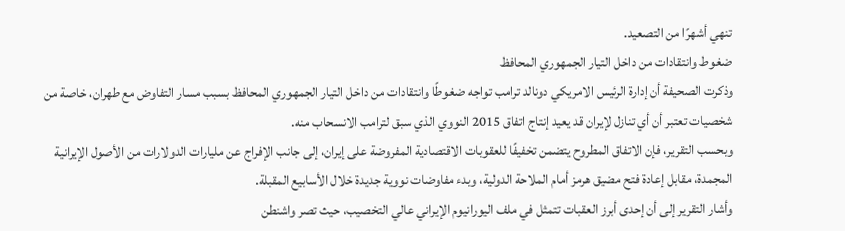تنهي أشهرًا من التصعيد.
ضغوط وانتقادات من داخل التيار الجمهوري المحافظ
وذكرت الصحيفة أن إدارة الرئيس الامريكي دونالد ترامب تواجه ضغوطًا وانتقادات من داخل التيار الجمهوري المحافظ بسبب مسار التفاوض مع طهران، خاصة من شخصيات تعتبر أن أي تنازل لإيران قد يعيد إنتاج اتفاق 2015 النووي الذي سبق لترامب الانسحاب منه.
وبحسب التقرير، فإن الاتفاق المطروح يتضمن تخفيفًا للعقوبات الاقتصادية المفروضة على إيران، إلى جانب الإفراج عن مليارات الدولارات من الأصول الإيرانية المجمدة، مقابل إعادة فتح مضيق هرمز أمام الملاحة الدولية، وبدء مفاوضات نووية جديدة خلال الأسابيع المقبلة.
وأشار التقرير إلى أن إحدى أبرز العقبات تتمثل في ملف اليورانيوم الإيراني عالي التخصيب، حيث تصر واشنطن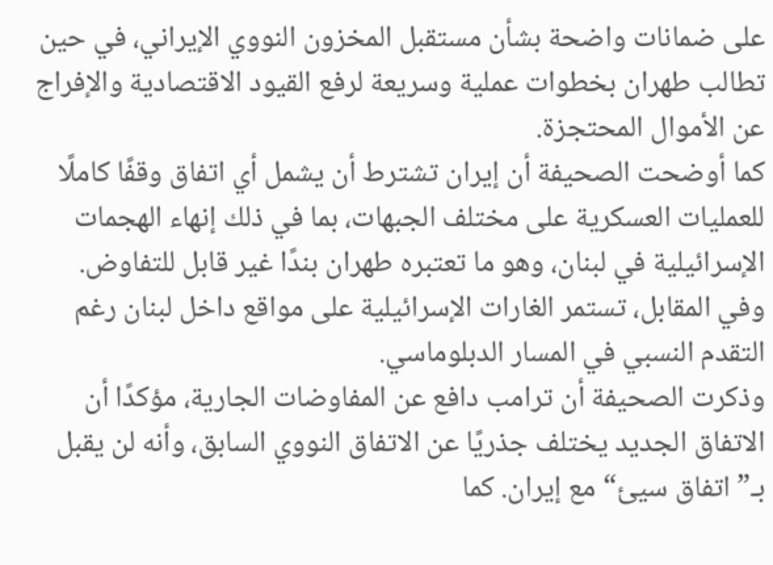على ضمانات واضحة بشأن مستقبل المخزون النووي الإيراني، في حين تطالب طهران بخطوات عملية وسريعة لرفع القيود الاقتصادية والإفراج عن الأموال المحتجزة.
كما أوضحت الصحيفة أن إيران تشترط أن يشمل أي اتفاق وقفًا كاملًا للعمليات العسكرية على مختلف الجبهات، بما في ذلك إنهاء الهجمات الإسرائيلية في لبنان، وهو ما تعتبره طهران بندًا غير قابل للتفاوض.
وفي المقابل، تستمر الغارات الإسرائيلية على مواقع داخل لبنان رغم التقدم النسبي في المسار الدبلوماسي.
وذكرت الصحيفة أن ترامب دافع عن المفاوضات الجارية، مؤكدًا أن الاتفاق الجديد يختلف جذريًا عن الاتفاق النووي السابق، وأنه لن يقبل بـ”اتفاق سيئ“ مع إيران. كما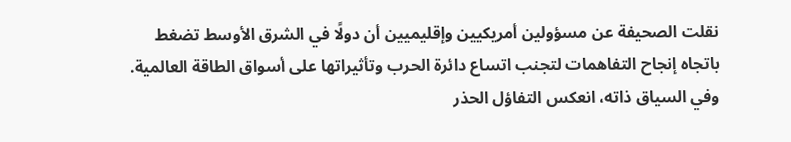نقلت الصحيفة عن مسؤولين أمريكيين وإقليميين أن دولًا في الشرق الأوسط تضغط باتجاه إنجاح التفاهمات لتجنب اتساع دائرة الحرب وتأثيراتها على أسواق الطاقة العالمية.
وفي السياق ذاته، انعكس التفاؤل الحذر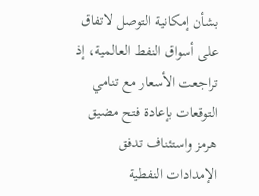بشأن إمكانية التوصل لاتفاق على أسواق النفط العالمية، إذ تراجعت الأسعار مع تنامي التوقعات بإعادة فتح مضيق هرمز واستئناف تدفق الإمدادات النفطية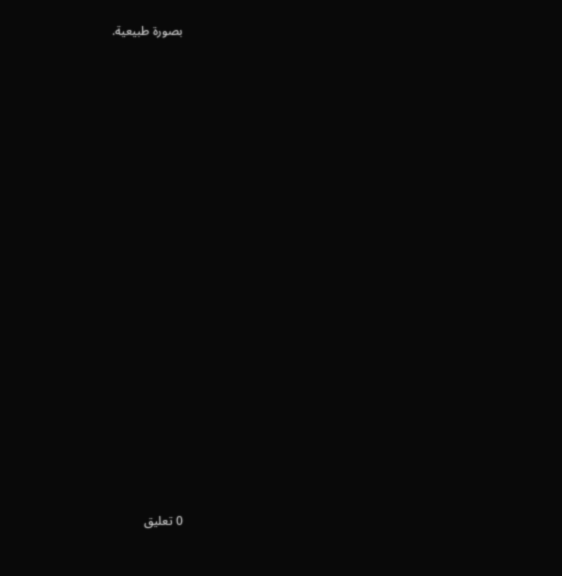بصورة طبيعية.


















0 تعليق